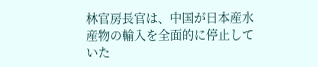林官房長官は、中国が日本産水産物の輸入を全面的に停止していた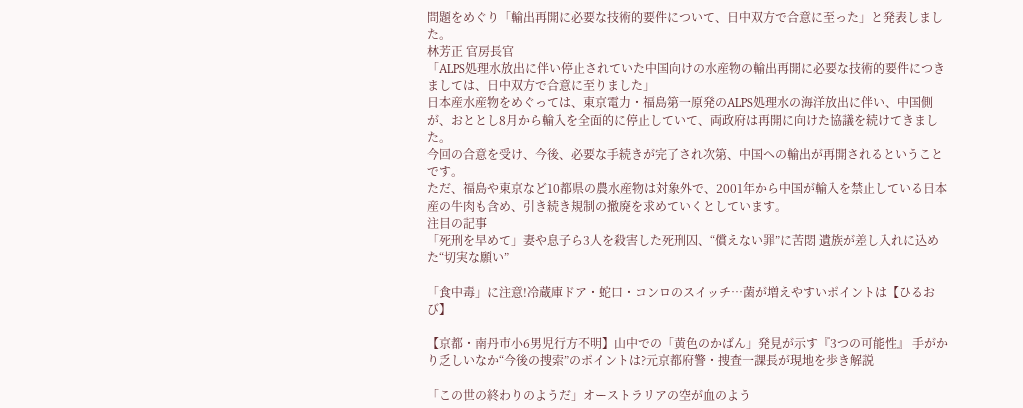問題をめぐり「輸出再開に必要な技術的要件について、日中双方で合意に至った」と発表しました。
林芳正 官房長官
「ALPS処理水放出に伴い停止されていた中国向けの水産物の輸出再開に必要な技術的要件につきましては、日中双方で合意に至りました」
日本産水産物をめぐっては、東京電力・福島第一原発のALPS処理水の海洋放出に伴い、中国側が、おととし8月から輸入を全面的に停止していて、両政府は再開に向けた協議を続けてきました。
今回の合意を受け、今後、必要な手続きが完了され次第、中国への輸出が再開されるということです。
ただ、福島や東京など10都県の農水産物は対象外で、2001年から中国が輸入を禁止している日本産の牛肉も含め、引き続き規制の撤廃を求めていくとしています。
注目の記事
「死刑を早めて」妻や息子ら3人を殺害した死刑囚、“償えない罪”に苦悶 遺族が差し入れに込めた“切実な願い”

「食中毒」に注意!冷蔵庫ドア・蛇口・コンロのスイッチ…菌が増えやすいポイントは【ひるおび】

【京都・南丹市小6男児行方不明】山中での「黄色のかばん」発見が示す『3つの可能性』 手がかり乏しいなか“今後の捜索”のポイントは?元京都府警・捜査一課長が現地を歩き解説

「この世の終わりのようだ」オーストラリアの空が血のよう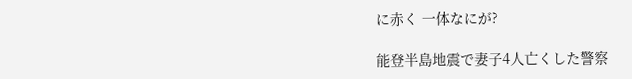に赤く 一体なにが?

能登半島地震で妻子4人亡くした警察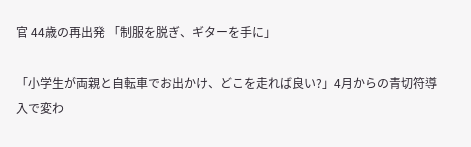官 44歳の再出発 「制服を脱ぎ、ギターを手に」

「小学生が両親と自転車でお出かけ、どこを走れば良い?」4月からの青切符導入で変わ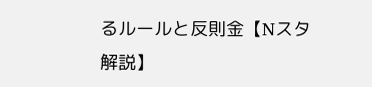るルールと反則金【Nスタ解説】